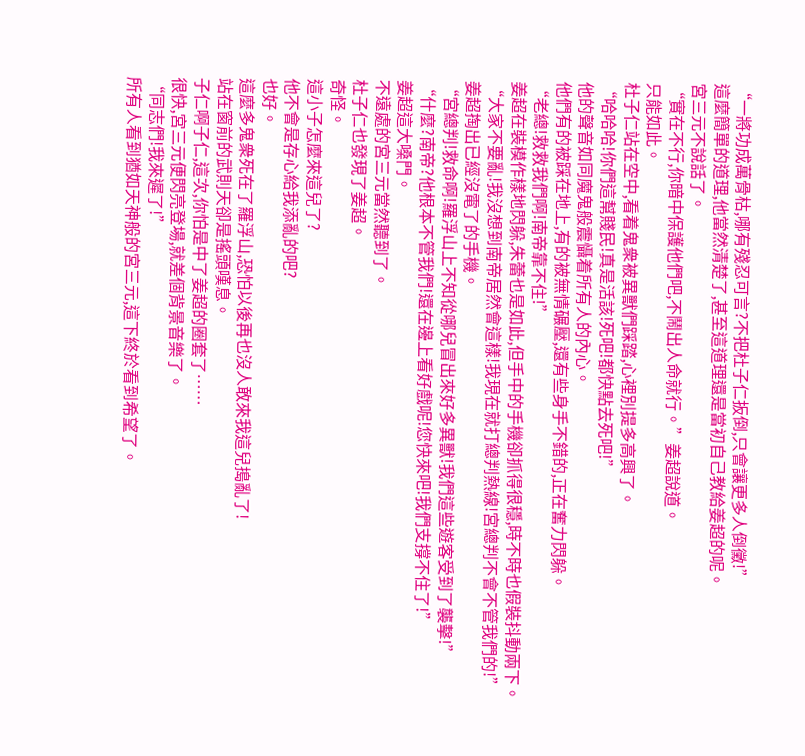“一將功成萬骨枯,哪有殘忍可言?不把杜子仁扳倒,只會讓更多人倒黴!”
這麼簡單的道理,他當然清楚了,甚至這道理還是當初自己教給姜超的呢。
宮三元不說話了。
“實在不行,你暗中保護他們吧,不鬧出人命就行。”姜超說道。
只能如此。
杜子仁站在空中,看着鬼衆被異獸們踩踏,心裡別提多高興了。
“哈哈哈!你們這幫賤民!真是活該!死吧!都快點去死吧!”
他的聲音如同魔鬼般震懾着所有人的內心。
他們有的被踩在地上,有的被無情碾壓,還有些身手不錯的,正在奮力閃躲。
“老總!救救我們啊!南帝靠不住!”
姜超在裝模作樣地閃躲,朱蕾也是如此,但手中的手機卻抓得很穩,時不時也假裝抖動兩下。
“大家不要亂!我沒想到南帝居然會這樣!我現在就打總判熱線!宮總判不會不管我們的!”
姜超掏出已經沒電了的手機。
“宮總判!救命啊!羅浮山上不知從哪兒冒出來好多異獸!我們這些遊客受到了襲擊!”
“什麼?南帝?他根本不管我們!還在邊上看好戲呢!您快來吧!我們支撐不住了!”
姜超這大嗓門。
不遠處的宮三元當然聽到了。
杜子仁也發現了姜超。
奇怪。
這小子怎麼來這兒了?
他不會是存心給我添亂的吧?
也好。
這麼多鬼衆死在了羅浮山,恐怕以後再也沒人敢來我這兒搗亂了!
站在窗前的武則天卻是搖頭嘆息。
子仁啊子仁,這次,你怕是中了姜超的圈套了……
很快,宮三元便閃亮登場,就差個背景音樂了。
“同志們!我來遲了!”
所有人看到猶如天神般的宮三元,這下終於看到希望了。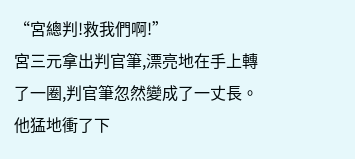“宮總判!救我們啊!”
宮三元拿出判官筆,漂亮地在手上轉了一圈,判官筆忽然變成了一丈長。
他猛地衝了下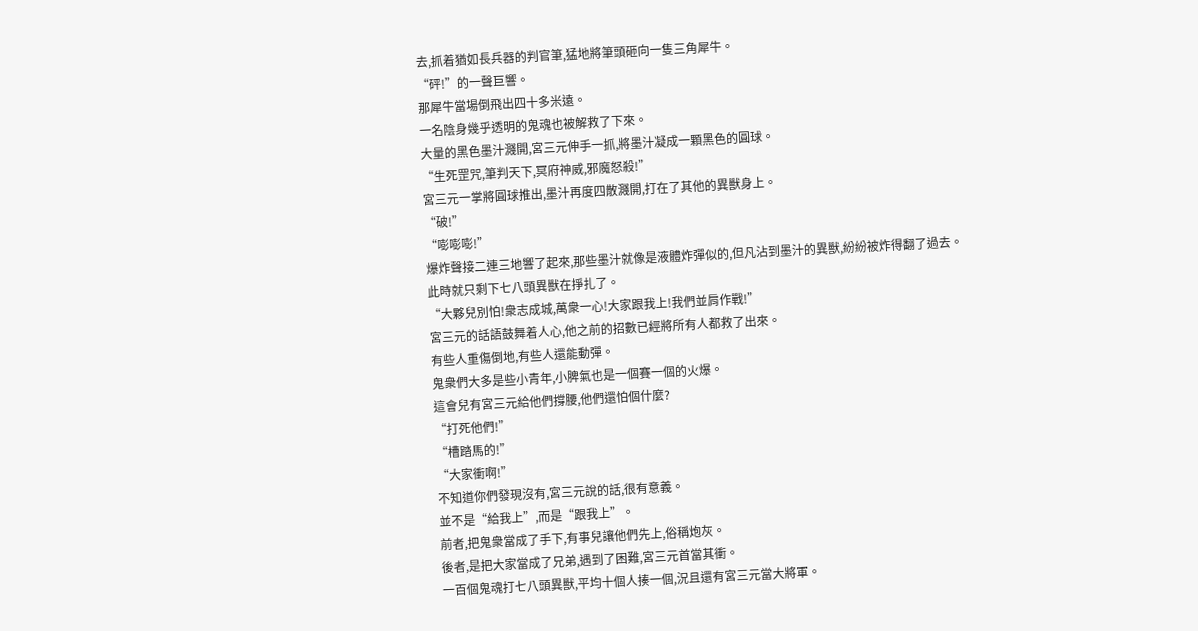去,抓着猶如長兵器的判官筆,猛地將筆頭砸向一隻三角犀牛。
“砰!”的一聲巨響。
那犀牛當場倒飛出四十多米遠。
一名陰身幾乎透明的鬼魂也被解救了下來。
大量的黑色墨汁濺開,宮三元伸手一抓,將墨汁凝成一顆黑色的圓球。
“生死罡咒,筆判天下,冥府神威,邪魔怒殺!”
宮三元一掌將圓球推出,墨汁再度四散濺開,打在了其他的異獸身上。
“破!”
“嘭嘭嘭!”
爆炸聲接二連三地響了起來,那些墨汁就像是液體炸彈似的,但凡沾到墨汁的異獸,紛紛被炸得翻了過去。
此時就只剩下七八頭異獸在掙扎了。
“大夥兒別怕!衆志成城,萬衆一心!大家跟我上!我們並肩作戰!”
宮三元的話語鼓舞着人心,他之前的招數已經將所有人都救了出來。
有些人重傷倒地,有些人還能動彈。
鬼衆們大多是些小青年,小脾氣也是一個賽一個的火爆。
這會兒有宮三元給他們撐腰,他們還怕個什麼?
“打死他們!”
“槽踏馬的!”
“大家衝啊!”
不知道你們發現沒有,宮三元說的話,很有意義。
並不是“給我上”,而是“跟我上”。
前者,把鬼衆當成了手下,有事兒讓他們先上,俗稱炮灰。
後者,是把大家當成了兄弟,遇到了困難,宮三元首當其衝。
一百個鬼魂打七八頭異獸,平均十個人揍一個,況且還有宮三元當大將軍。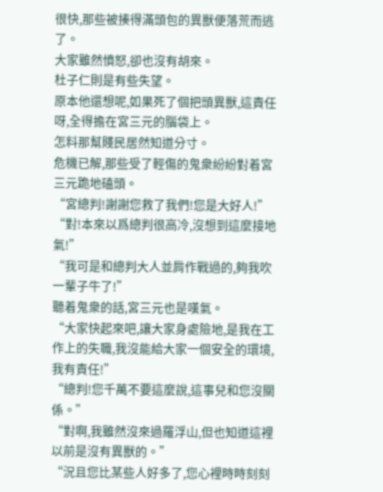很快,那些被揍得滿頭包的異獸便落荒而逃了。
大家雖然憤怒,卻也沒有胡來。
杜子仁則是有些失望。
原本他還想呢,如果死了個把頭異獸,這責任呀,全得擔在宮三元的腦袋上。
怎料那幫賤民居然知道分寸。
危機已解,那些受了輕傷的鬼衆紛紛對着宮三元跪地磕頭。
“宮總判!謝謝您救了我們!您是大好人!”
“對!本來以爲總判很高冷,沒想到這麼接地氣!”
“我可是和總判大人並肩作戰過的,夠我吹一輩子牛了!”
聽着鬼衆的話,宮三元也是嘆氣。
“大家快起來吧,讓大家身處險地,是我在工作上的失職,我沒能給大家一個安全的環境,我有責任!”
“總判!您千萬不要這麼說,這事兒和您沒關係。”
“對啊,我雖然沒來過羅浮山,但也知道這裡以前是沒有異獸的。”
“況且您比某些人好多了,您心裡時時刻刻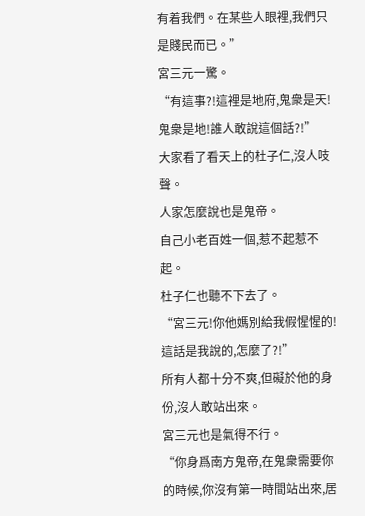有着我們。在某些人眼裡,我們只是賤民而已。”
宮三元一驚。
“有這事?!這裡是地府,鬼衆是天!鬼衆是地!誰人敢說這個話?!”
大家看了看天上的杜子仁,沒人吱聲。
人家怎麼說也是鬼帝。
自己小老百姓一個,惹不起惹不起。
杜子仁也聽不下去了。
“宮三元!你他媽別給我假惺惺的!這話是我說的,怎麼了?!”
所有人都十分不爽,但礙於他的身份,沒人敢站出來。
宮三元也是氣得不行。
“你身爲南方鬼帝,在鬼衆需要你的時候,你沒有第一時間站出來,居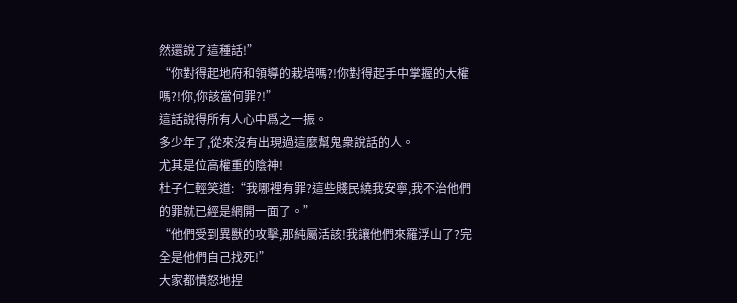然還說了這種話!”
“你對得起地府和領導的栽培嗎?!你對得起手中掌握的大權嗎?!你,你該當何罪?!”
這話說得所有人心中爲之一振。
多少年了,從來沒有出現過這麼幫鬼衆說話的人。
尤其是位高權重的陰神!
杜子仁輕笑道:“我哪裡有罪?這些賤民繞我安寧,我不治他們的罪就已經是網開一面了。”
“他們受到異獸的攻擊,那純屬活該!我讓他們來羅浮山了?完全是他們自己找死!”
大家都憤怒地捏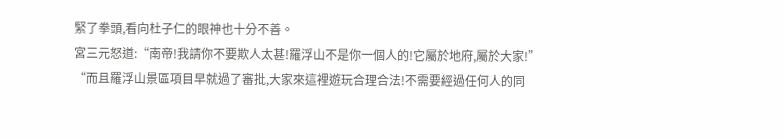緊了拳頭,看向杜子仁的眼神也十分不善。
宮三元怒道:“南帝!我請你不要欺人太甚!羅浮山不是你一個人的!它屬於地府,屬於大家!”
“而且羅浮山景區項目早就過了審批,大家來這裡遊玩合理合法!不需要經過任何人的同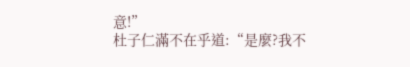意!”
杜子仁滿不在乎道:“是麼?我不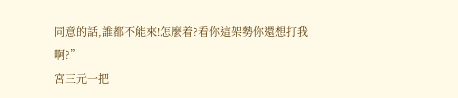同意的話,誰都不能來!怎麼着?看你這架勢你還想打我啊?”
宮三元一把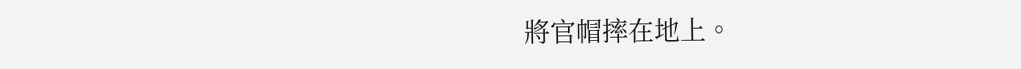將官帽摔在地上。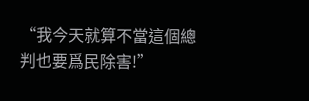“我今天就算不當這個總判也要爲民除害!”